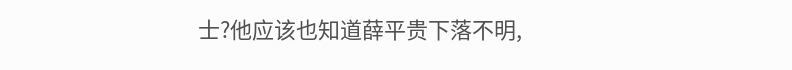士?他应该也知道薛平贵下落不明,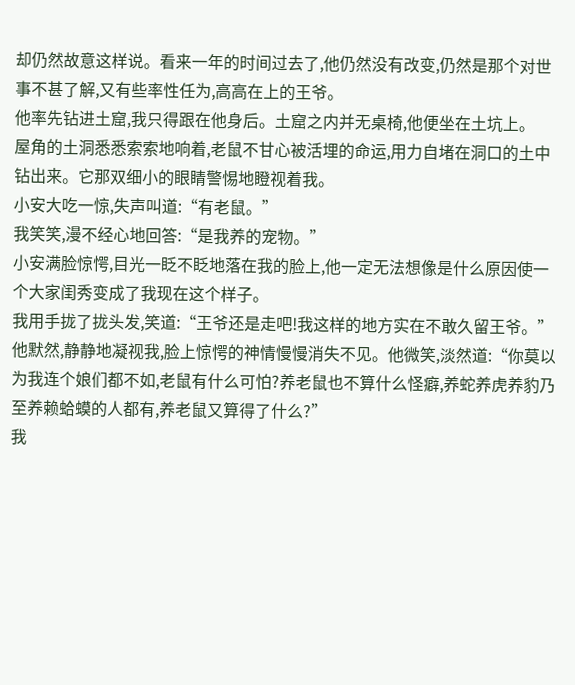却仍然故意这样说。看来一年的时间过去了,他仍然没有改变,仍然是那个对世事不甚了解,又有些率性任为,高高在上的王爷。
他率先钻进土窟,我只得跟在他身后。土窟之内并无桌椅,他便坐在土坑上。
屋角的土洞悉悉索索地响着,老鼠不甘心被活埋的命运,用力自堵在洞口的土中钻出来。它那双细小的眼睛警惕地瞪视着我。
小安大吃一惊,失声叫道:“有老鼠。”
我笑笑,漫不经心地回答:“是我养的宠物。”
小安满脸惊愕,目光一眨不眨地落在我的脸上,他一定无法想像是什么原因使一个大家闺秀变成了我现在这个样子。
我用手拢了拢头发,笑道:“王爷还是走吧!我这样的地方实在不敢久留王爷。”
他默然,静静地凝视我,脸上惊愕的神情慢慢消失不见。他微笑,淡然道:“你莫以为我连个娘们都不如,老鼠有什么可怕?养老鼠也不算什么怪癖,养蛇养虎养豹乃至养赖蛤蟆的人都有,养老鼠又算得了什么?”
我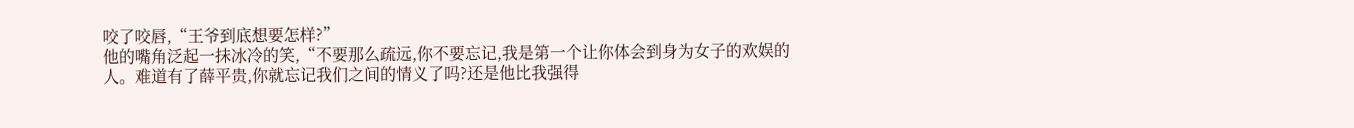咬了咬唇,“王爷到底想要怎样?”
他的嘴角泛起一抹冰冷的笑,“不要那么疏远,你不要忘记,我是第一个让你体会到身为女子的欢娱的人。难道有了薛平贵,你就忘记我们之间的情义了吗?还是他比我强得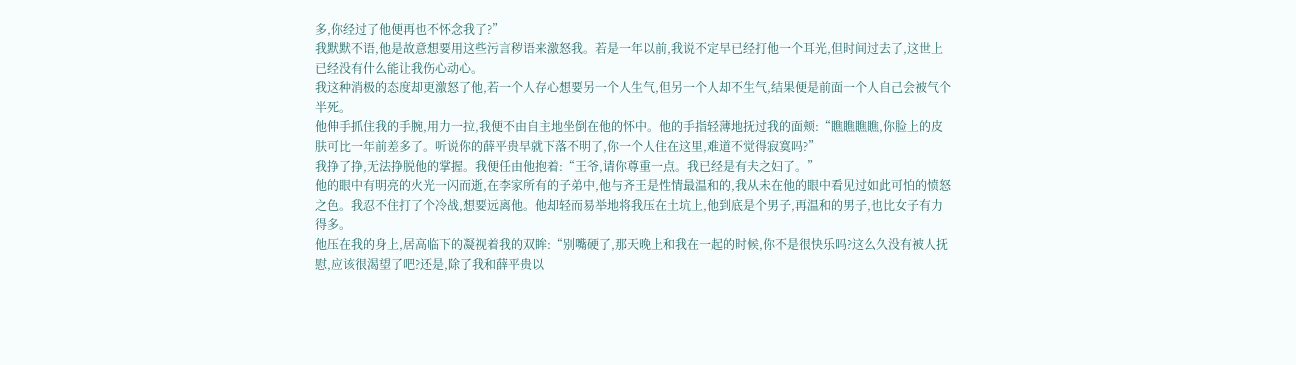多,你经过了他便再也不怀念我了?”
我默默不语,他是故意想要用这些污言秽语来激怒我。若是一年以前,我说不定早已经打他一个耳光,但时间过去了,这世上已经没有什么能让我伤心动心。
我这种消极的态度却更激怒了他,若一个人存心想要另一个人生气,但另一个人却不生气,结果便是前面一个人自己会被气个半死。
他伸手抓住我的手腕,用力一拉,我便不由自主地坐倒在他的怀中。他的手指轻薄地抚过我的面颊:“瞧瞧瞧瞧,你脸上的皮肤可比一年前差多了。听说你的薛平贵早就下落不明了,你一个人住在这里,难道不觉得寂寞吗?”
我挣了挣,无法挣脱他的掌握。我便任由他抱着:“王爷,请你尊重一点。我已经是有夫之妇了。”
他的眼中有明亮的火光一闪而逝,在李家所有的子弟中,他与齐王是性情最温和的,我从未在他的眼中看见过如此可怕的愤怒之色。我忍不住打了个冷战,想要远离他。他却轻而易举地将我压在土坑上,他到底是个男子,再温和的男子,也比女子有力得多。
他压在我的身上,居高临下的凝视着我的双眸:“别嘴硬了,那天晚上和我在一起的时候,你不是很快乐吗?这么久没有被人抚慰,应该很渴望了吧?还是,除了我和薛平贵以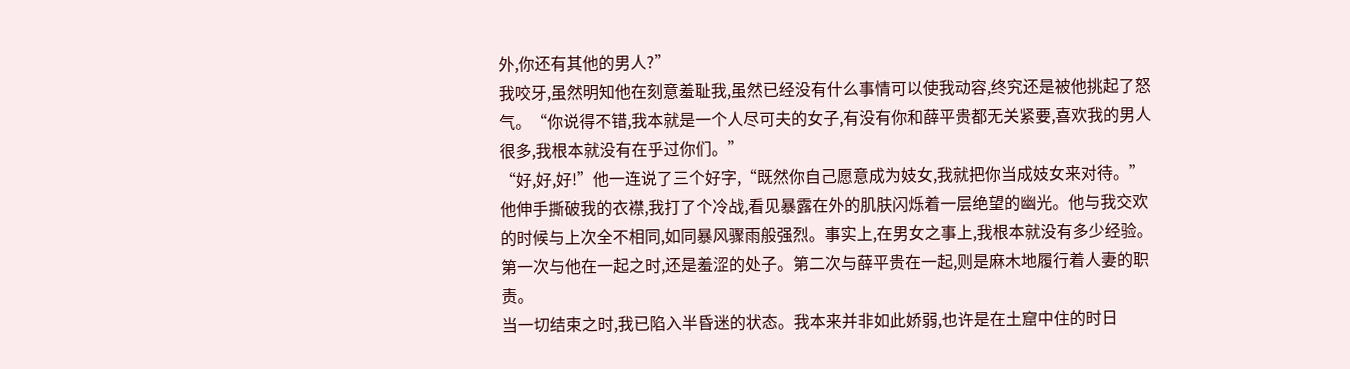外,你还有其他的男人?”
我咬牙,虽然明知他在刻意羞耻我,虽然已经没有什么事情可以使我动容,终究还是被他挑起了怒气。“你说得不错,我本就是一个人尽可夫的女子,有没有你和薛平贵都无关紧要,喜欢我的男人很多,我根本就没有在乎过你们。”
“好,好,好!”他一连说了三个好字,“既然你自己愿意成为妓女,我就把你当成妓女来对待。”
他伸手撕破我的衣襟,我打了个冷战,看见暴露在外的肌肤闪烁着一层绝望的幽光。他与我交欢的时候与上次全不相同,如同暴风骤雨般强烈。事实上,在男女之事上,我根本就没有多少经验。第一次与他在一起之时,还是羞涩的处子。第二次与薛平贵在一起,则是麻木地履行着人妻的职责。
当一切结束之时,我已陷入半昏迷的状态。我本来并非如此娇弱,也许是在土窟中住的时日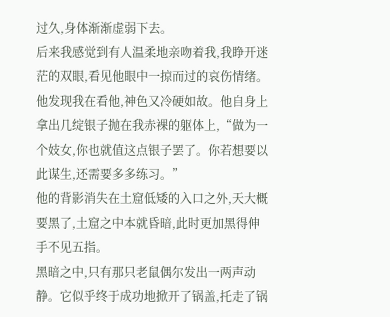过久,身体渐渐虚弱下去。
后来我感觉到有人温柔地亲吻着我,我睁开迷茫的双眼,看见他眼中一掠而过的哀伤情绪。
他发现我在看他,神色又冷硬如故。他自身上拿出几绽银子抛在我赤裸的躯体上,“做为一个妓女,你也就值这点银子罢了。你若想要以此谋生,还需要多多练习。”
他的背影消失在土窟低矮的入口之外,天大概要黑了,土窟之中本就昏暗,此时更加黑得伸手不见五指。
黑暗之中,只有那只老鼠偶尔发出一两声动静。它似乎终于成功地掀开了锅盖,托走了锅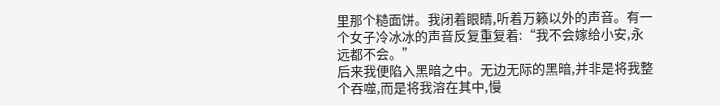里那个糙面饼。我闭着眼睛,听着万籁以外的声音。有一个女子冷冰冰的声音反复重复着:“我不会嫁给小安,永远都不会。”
后来我便陷入黑暗之中。无边无际的黑暗,并非是将我整个吞噬,而是将我溶在其中,慢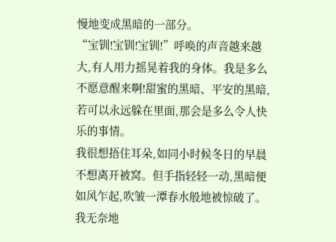慢地变成黑暗的一部分。
“宝钏!宝钏!宝钏!”呼唤的声音越来越大,有人用力摇晃着我的身体。我是多么不愿意醒来啊!甜蜜的黑暗、平安的黑暗,若可以永远躲在里面,那会是多么令人快乐的事情。
我很想捂住耳朵,如同小时候冬日的早晨不想离开被窝。但手指轻轻一动,黑暗便如风乍起,吹皱一潭春水般地被惊破了。
我无奈地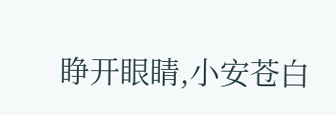睁开眼睛,小安苍白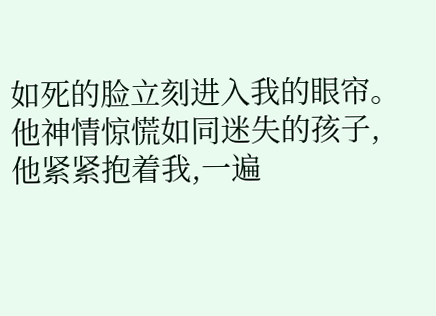如死的脸立刻进入我的眼帘。
他神情惊慌如同迷失的孩子,他紧紧抱着我,一遍